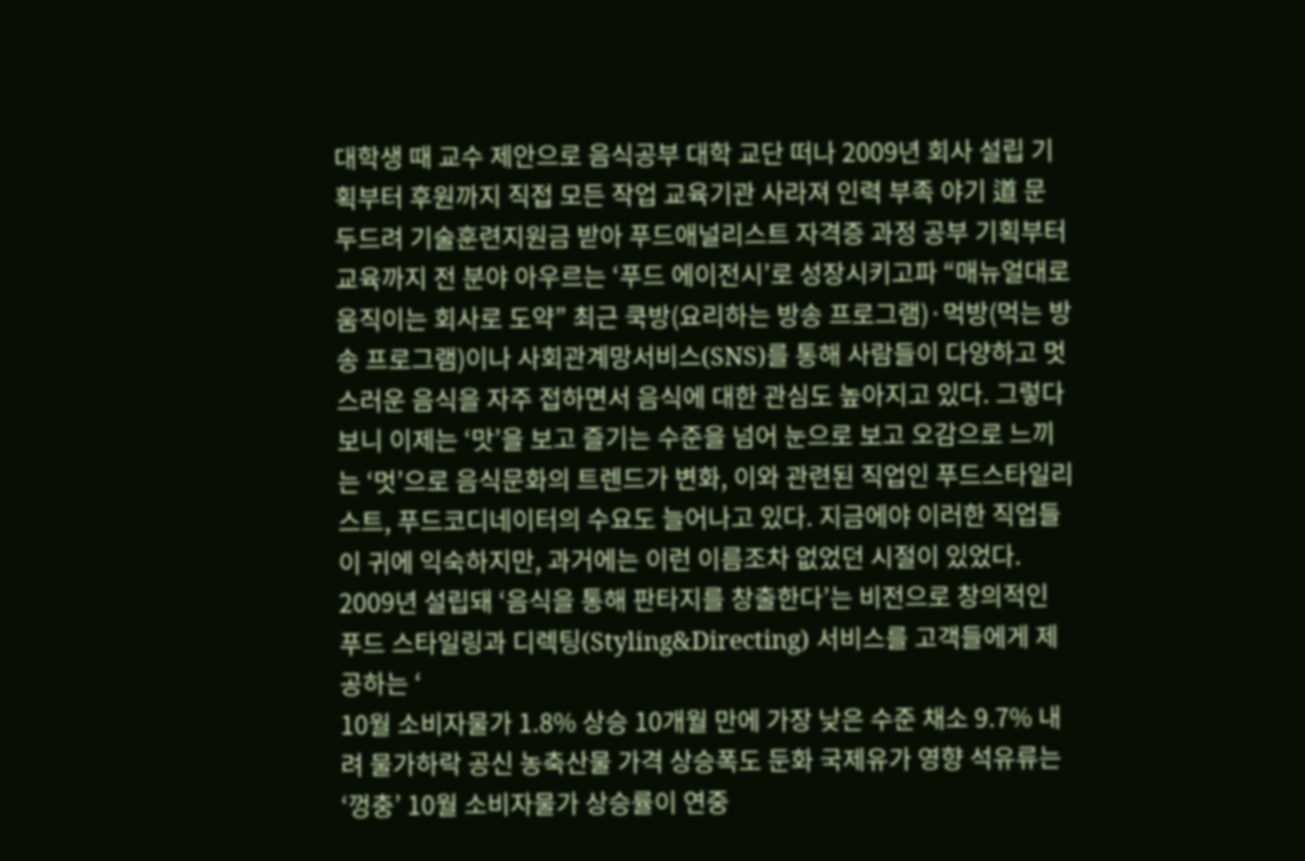대학생 때 교수 제안으로 음식공부 대학 교단 떠나 2009년 회사 설립 기획부터 후원까지 직접 모든 작업 교육기관 사라져 인력 부족 야기 道 문 두드려 기술훈련지원금 받아 푸드애널리스트 자격증 과정 공부 기획부터 교육까지 전 분야 아우르는 ‘푸드 에이전시’로 성장시키고파 “매뉴얼대로 움직이는 회사로 도약” 최근 쿡방(요리하는 방송 프로그램)·먹방(먹는 방송 프로그램)이나 사회관계망서비스(SNS)를 통해 사람들이 다양하고 멋스러운 음식을 자주 접하면서 음식에 대한 관심도 높아지고 있다. 그렇다 보니 이제는 ‘맛’을 보고 즐기는 수준을 넘어 눈으로 보고 오감으로 느끼는 ‘멋’으로 음식문화의 트렌드가 변화, 이와 관련된 직업인 푸드스타일리스트, 푸드코디네이터의 수요도 늘어나고 있다. 지금에야 이러한 직업들이 귀에 익숙하지만, 과거에는 이런 이름조차 없었던 시절이 있었다. 2009년 설립돼 ‘음식을 통해 판타지를 창출한다’는 비전으로 창의적인 푸드 스타일링과 디렉팅(Styling&Directing) 서비스를 고객들에게 제공하는 ‘
10월 소비자물가 1.8% 상승 10개월 만에 가장 낮은 수준 채소 9.7% 내려 물가하락 공신 농축산물 가격 상승폭도 둔화 국제유가 영향 석유류는 ‘껑충’ 10월 소비자물가 상승률이 연중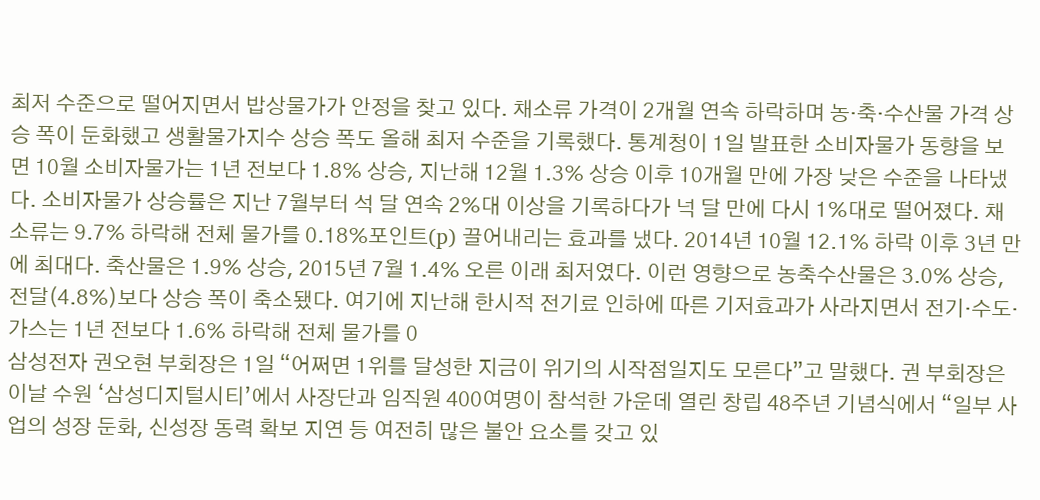최저 수준으로 떨어지면서 밥상물가가 안정을 찾고 있다. 채소류 가격이 2개월 연속 하락하며 농·축·수산물 가격 상승 폭이 둔화했고 생활물가지수 상승 폭도 올해 최저 수준을 기록했다. 통계청이 1일 발표한 소비자물가 동향을 보면 10월 소비자물가는 1년 전보다 1.8% 상승, 지난해 12월 1.3% 상승 이후 10개월 만에 가장 낮은 수준을 나타냈다. 소비자물가 상승률은 지난 7월부터 석 달 연속 2%대 이상을 기록하다가 넉 달 만에 다시 1%대로 떨어졌다. 채소류는 9.7% 하락해 전체 물가를 0.18%포인트(p) 끌어내리는 효과를 냈다. 2014년 10월 12.1% 하락 이후 3년 만에 최대다. 축산물은 1.9% 상승, 2015년 7월 1.4% 오른 이래 최저였다. 이런 영향으로 농축수산물은 3.0% 상승, 전달(4.8%)보다 상승 폭이 축소됐다. 여기에 지난해 한시적 전기료 인하에 따른 기저효과가 사라지면서 전기·수도·가스는 1년 전보다 1.6% 하락해 전체 물가를 0
삼성전자 권오현 부회장은 1일 “어쩌면 1위를 달성한 지금이 위기의 시작점일지도 모른다”고 말했다. 권 부회장은 이날 수원 ‘삼성디지털시티’에서 사장단과 임직원 400여명이 참석한 가운데 열린 창립 48주년 기념식에서 “일부 사업의 성장 둔화, 신성장 동력 확보 지연 등 여전히 많은 불안 요소를 갖고 있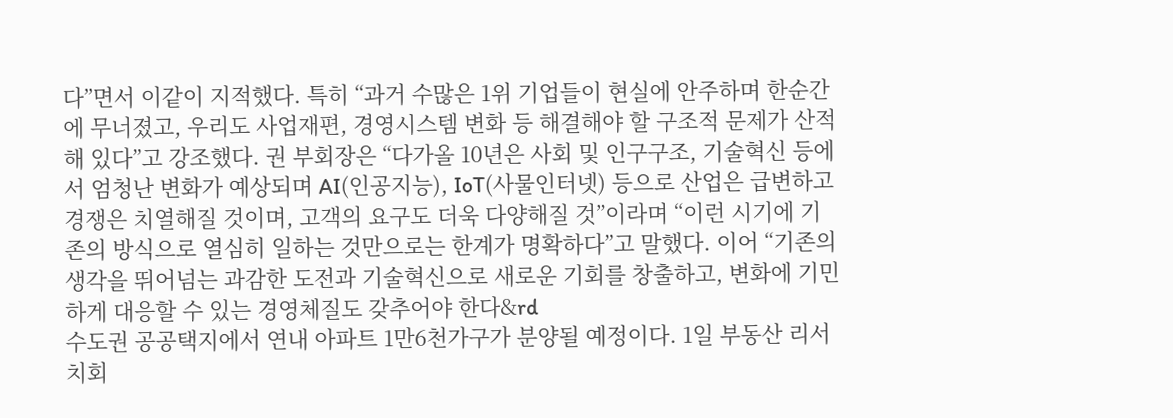다”면서 이같이 지적했다. 특히 “과거 수많은 1위 기업들이 현실에 안주하며 한순간에 무너졌고, 우리도 사업재편, 경영시스템 변화 등 해결해야 할 구조적 문제가 산적해 있다”고 강조했다. 권 부회장은 “다가올 10년은 사회 및 인구구조, 기술혁신 등에서 엄청난 변화가 예상되며 AI(인공지능), IoT(사물인터넷) 등으로 산업은 급변하고 경쟁은 치열해질 것이며, 고객의 요구도 더욱 다양해질 것”이라며 “이런 시기에 기존의 방식으로 열심히 일하는 것만으로는 한계가 명확하다”고 말했다. 이어 “기존의 생각을 뛰어넘는 과감한 도전과 기술혁신으로 새로운 기회를 창출하고, 변화에 기민하게 대응할 수 있는 경영체질도 갖추어야 한다&rd
수도권 공공택지에서 연내 아파트 1만6천가구가 분양될 예정이다. 1일 부동산 리서치회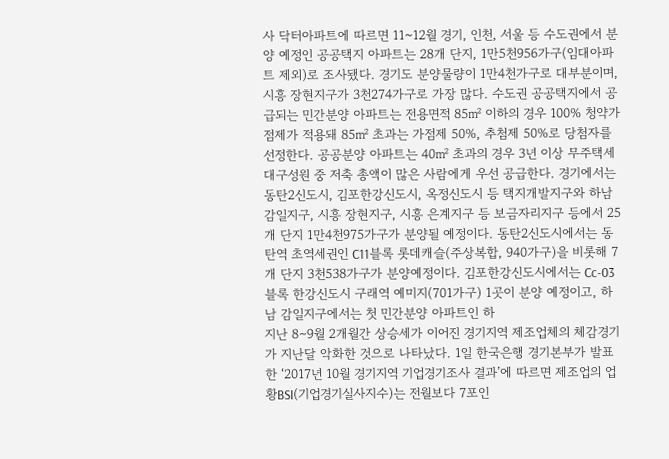사 닥터아파트에 따르면 11~12월 경기, 인천, 서울 등 수도권에서 분양 예정인 공공택지 아파트는 28개 단지, 1만5천956가구(임대아파트 제외)로 조사됐다. 경기도 분양물량이 1만4천가구로 대부분이며, 시흥 장현지구가 3천274가구로 가장 많다. 수도권 공공택지에서 공급되는 민간분양 아파트는 전용면적 85㎡ 이하의 경우 100% 청약가점제가 적용돼 85㎡ 초과는 가점제 50%, 추첨제 50%로 당첨자를 선정한다. 공공분양 아파트는 40㎡ 초과의 경우 3년 이상 무주택세대구성원 중 저축 총액이 많은 사람에게 우선 공급한다. 경기에서는 동탄2신도시, 김포한강신도시, 옥정신도시 등 택지개발지구와 하남 감일지구, 시흥 장현지구, 시흥 은계지구 등 보금자리지구 등에서 25개 단지 1만4천975가구가 분양될 예정이다. 동탄2신도시에서는 동탄역 초역세권인 C11블록 롯데캐슬(주상복합, 940가구)을 비롯해 7개 단지 3천538가구가 분양예정이다. 김포한강신도시에서는 Cc-03블록 한강신도시 구래역 예미지(701가구) 1곳이 분양 예정이고, 하남 감일지구에서는 첫 민간분양 아파트인 하
지난 8∼9월 2개월간 상승세가 이어진 경기지역 제조업체의 체감경기가 지난달 악화한 것으로 나타났다. 1일 한국은행 경기본부가 발표한 ‘2017년 10월 경기지역 기업경기조사 결과’에 따르면 제조업의 업황BSI(기업경기실사지수)는 전월보다 7포인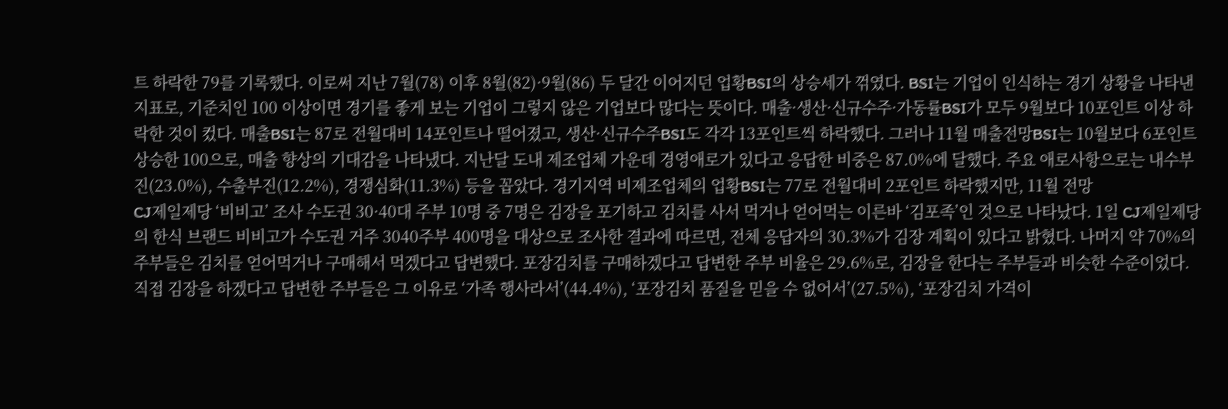트 하락한 79를 기록했다. 이로써 지난 7월(78) 이후 8월(82)·9월(86) 두 달간 이어지던 업황BSI의 상승세가 꺾였다. BSI는 기업이 인식하는 경기 상황을 나타낸 지표로, 기준치인 100 이상이면 경기를 좋게 보는 기업이 그렇지 않은 기업보다 많다는 뜻이다. 매출·생산·신규수주·가동률BSI가 모두 9월보다 10포인트 이상 하락한 것이 컸다. 매출BSI는 87로 전월대비 14포인트나 떨어졌고, 생산·신규수주BSI도 각각 13포인트씩 하락했다. 그러나 11월 매출전망BSI는 10월보다 6포인트 상승한 100으로, 매출 향상의 기대감을 나타냈다. 지난달 도내 제조업체 가운데 경영애로가 있다고 응답한 비중은 87.0%에 달했다. 주요 애로사항으로는 내수부진(23.0%), 수출부진(12.2%), 경쟁심화(11.3%) 등을 꼽았다. 경기지역 비제조업체의 업황BSI는 77로 전월대비 2포인트 하락했지만, 11월 전망
CJ제일제당 ‘비비고’ 조사 수도권 30·40대 주부 10명 중 7명은 김장을 포기하고 김치를 사서 먹거나 얻어먹는 이른바 ‘김포족’인 것으로 나타났다. 1일 CJ제일제당의 한식 브랜드 비비고가 수도권 거주 3040주부 400명을 대상으로 조사한 결과에 따르면, 전체 응답자의 30.3%가 김장 계획이 있다고 밝혔다. 나머지 약 70%의 주부들은 김치를 얻어먹거나 구매해서 먹겠다고 답변했다. 포장김치를 구매하겠다고 답변한 주부 비율은 29.6%로, 김장을 한다는 주부들과 비슷한 수준이었다. 직접 김장을 하겠다고 답변한 주부들은 그 이유로 ‘가족 행사라서’(44.4%), ‘포장김치 품질을 믿을 수 없어서’(27.5%), ‘포장김치 가격이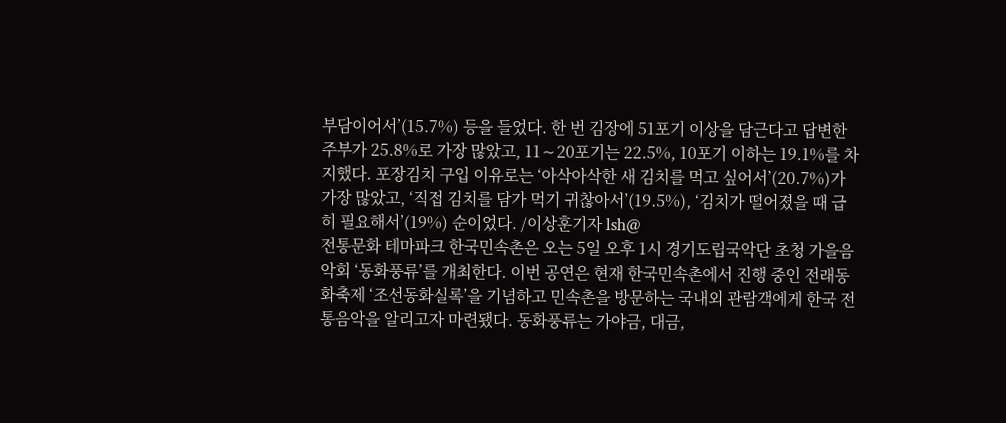부담이어서’(15.7%) 등을 들었다. 한 번 김장에 51포기 이상을 담근다고 답변한 주부가 25.8%로 가장 많았고, 11∼20포기는 22.5%, 10포기 이하는 19.1%를 차지했다. 포장김치 구입 이유로는 ‘아삭아삭한 새 김치를 먹고 싶어서’(20.7%)가 가장 많았고, ‘직접 김치를 담가 먹기 귀찮아서’(19.5%), ‘김치가 떨어졌을 때 급히 필요해서’(19%) 순이었다. /이상훈기자 lsh@
전통문화 테마파크 한국민속촌은 오는 5일 오후 1시 경기도립국악단 초청 가을음악회 ‘동화풍류’를 개최한다. 이번 공연은 현재 한국민속촌에서 진행 중인 전래동화축제 ‘조선동화실록’을 기념하고 민속촌을 방문하는 국내외 관람객에게 한국 전통음악을 알리고자 마련됐다. 동화풍류는 가야금, 대금,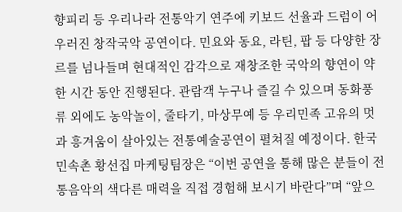향피리 등 우리나라 전통악기 연주에 키보드 선율과 드럼이 어우러진 창작국악 공연이다. 민요와 동요, 라틴, 팝 등 다양한 장르를 넘나들며 현대적인 감각으로 재창조한 국악의 향연이 약 한 시간 동안 진행된다. 관람객 누구나 즐길 수 있으며 동화풍류 외에도 농악놀이, 줄타기, 마상무예 등 우리민족 고유의 멋과 흥겨움이 살아있는 전통예술공연이 펼쳐질 예정이다. 한국민속촌 황선집 마케팅팀장은 “이번 공연을 통해 많은 분들이 전통음악의 색다른 매력을 직접 경험해 보시기 바란다”며 “앞으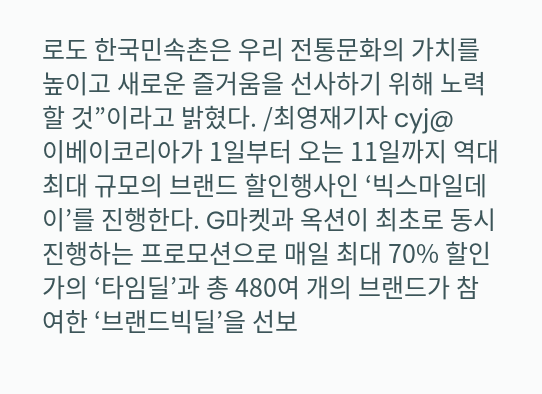로도 한국민속촌은 우리 전통문화의 가치를 높이고 새로운 즐거움을 선사하기 위해 노력할 것”이라고 밝혔다. /최영재기자 cyj@
이베이코리아가 1일부터 오는 11일까지 역대 최대 규모의 브랜드 할인행사인 ‘빅스마일데이’를 진행한다. G마켓과 옥션이 최초로 동시 진행하는 프로모션으로 매일 최대 70% 할인가의 ‘타임딜’과 총 480여 개의 브랜드가 참여한 ‘브랜드빅딜’을 선보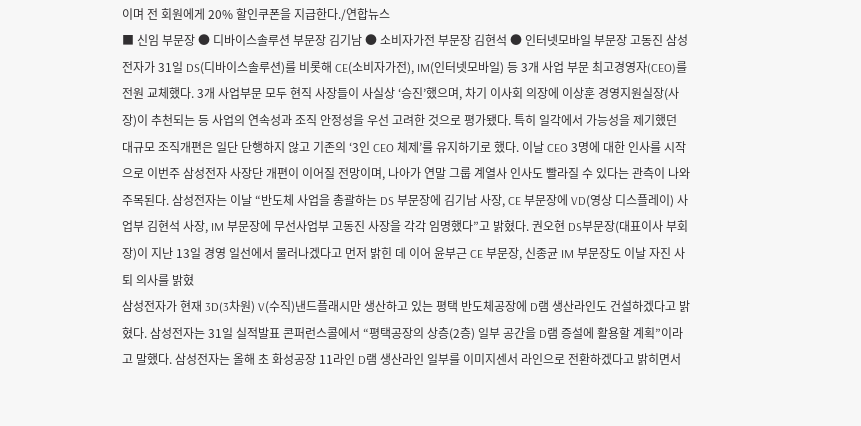이며 전 회원에게 20% 할인쿠폰을 지급한다./연합뉴스
■ 신임 부문장 ● 디바이스솔루션 부문장 김기남 ● 소비자가전 부문장 김현석 ● 인터넷모바일 부문장 고동진 삼성전자가 31일 DS(디바이스솔루션)를 비롯해 CE(소비자가전), IM(인터넷모바일) 등 3개 사업 부문 최고경영자(CEO)를 전원 교체했다. 3개 사업부문 모두 현직 사장들이 사실상 ‘승진’했으며, 차기 이사회 의장에 이상훈 경영지원실장(사장)이 추천되는 등 사업의 연속성과 조직 안정성을 우선 고려한 것으로 평가됐다. 특히 일각에서 가능성을 제기했던 대규모 조직개편은 일단 단행하지 않고 기존의 ‘3인 CEO 체제’를 유지하기로 했다. 이날 CEO 3명에 대한 인사를 시작으로 이번주 삼성전자 사장단 개편이 이어질 전망이며, 나아가 연말 그룹 계열사 인사도 빨라질 수 있다는 관측이 나와 주목된다. 삼성전자는 이날 “반도체 사업을 총괄하는 DS 부문장에 김기남 사장, CE 부문장에 VD(영상 디스플레이) 사업부 김현석 사장, IM 부문장에 무선사업부 고동진 사장을 각각 임명했다”고 밝혔다. 권오현 DS부문장(대표이사 부회장)이 지난 13일 경영 일선에서 물러나겠다고 먼저 밝힌 데 이어 윤부근 CE 부문장, 신종균 IM 부문장도 이날 자진 사퇴 의사를 밝혔
삼성전자가 현재 3D(3차원) V(수직)낸드플래시만 생산하고 있는 평택 반도체공장에 D램 생산라인도 건설하겠다고 밝혔다. 삼성전자는 31일 실적발표 콘퍼런스콜에서 “평택공장의 상층(2층) 일부 공간을 D램 증설에 활용할 계획”이라고 말했다. 삼성전자는 올해 초 화성공장 11라인 D램 생산라인 일부를 이미지센서 라인으로 전환하겠다고 밝히면서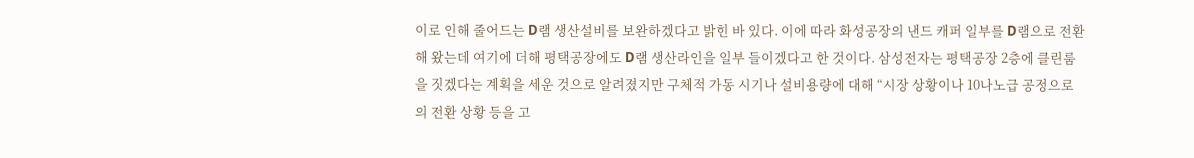이로 인해 줄어드는 D램 생산설비를 보완하겠다고 밝힌 바 있다. 이에 따라 화성공장의 낸드 캐퍼 일부를 D램으로 전환해 왔는데 여기에 더해 평택공장에도 D램 생산라인을 일부 들이겠다고 한 것이다. 삼성전자는 평택공장 2층에 클린룸을 짓겠다는 계획을 세운 것으로 알려졌지만 구체적 가동 시기나 설비용량에 대해 “시장 상황이나 10나노급 공정으로의 전환 상황 등을 고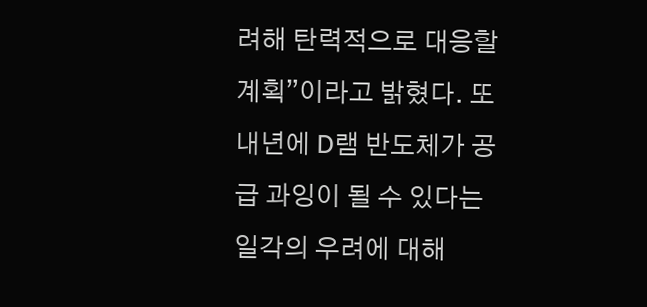려해 탄력적으로 대응할 계획”이라고 밝혔다. 또 내년에 D램 반도체가 공급 과잉이 될 수 있다는 일각의 우려에 대해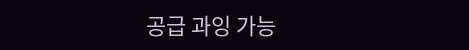공급 과잉 가능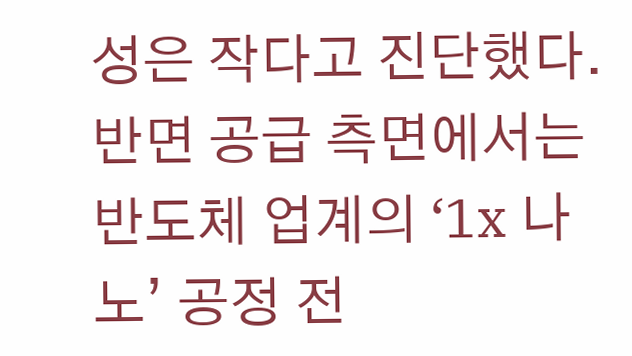성은 작다고 진단했다. 반면 공급 측면에서는 반도체 업계의 ‘1x 나노’ 공정 전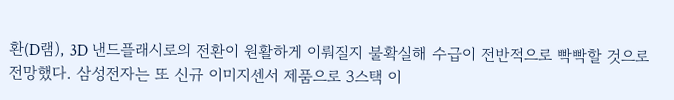환(D램), 3D 낸드플래시로의 전환이 원활하게 이뤄질지 불확실해 수급이 전반적으로 빡빡할 것으로 전망했다. 삼성전자는 또 신규 이미지센서 제품으로 3스택 이